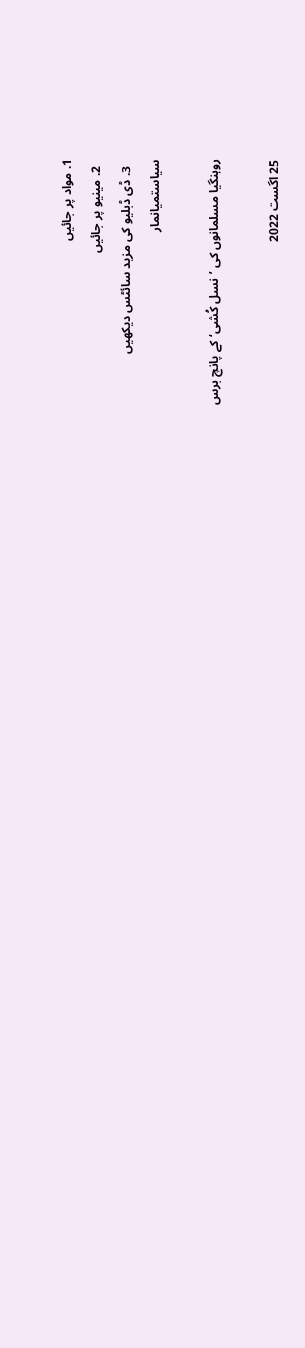1. مواد پر جائیں
  2. مینیو پر جائیں
  3. ڈی ڈبلیو کی مزید سائٹس دیکھیں
سیاستمیانمار

روہنگیا مسلمانوں کی ’نسل کُشی‘ کے پانچ برس

25 اگست 2022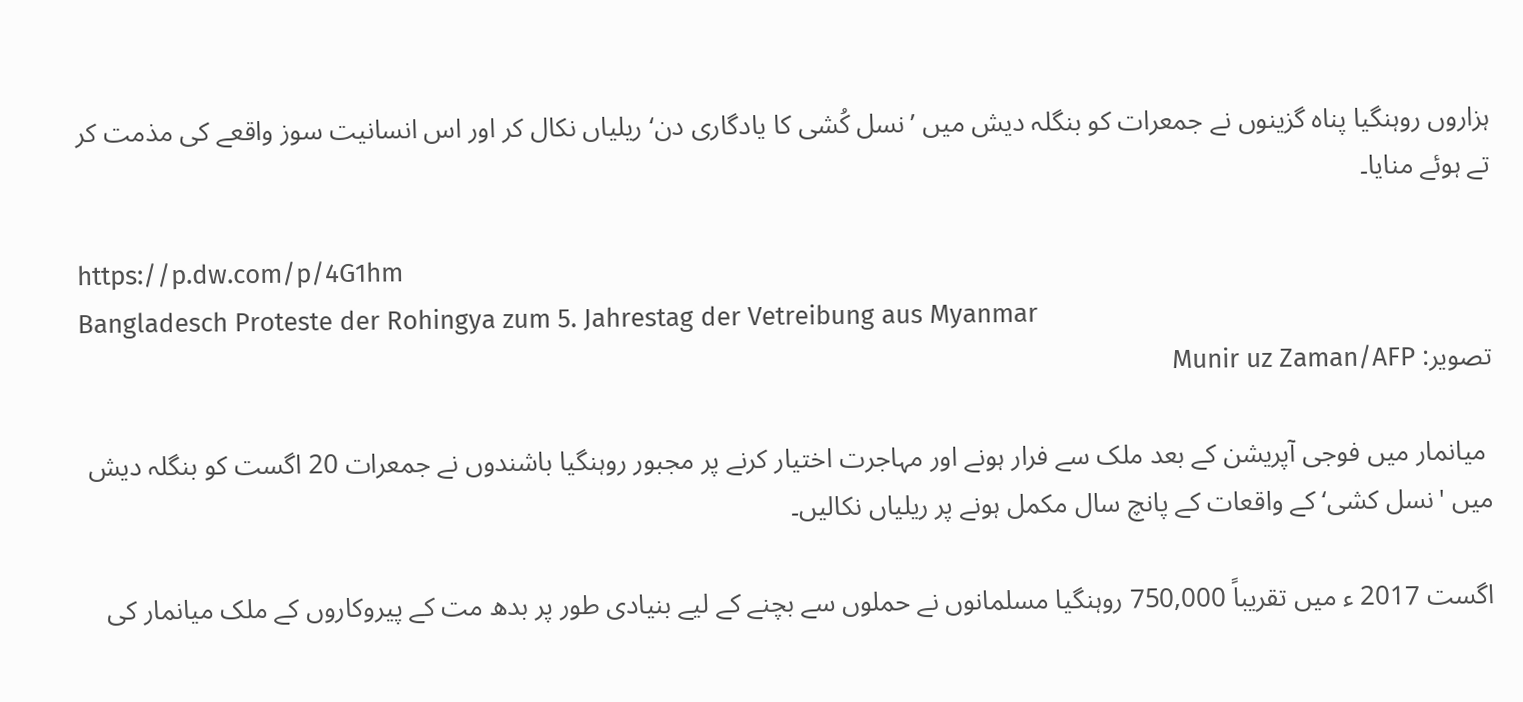ہزاروں روہنگیا پناہ گزینوں نے جمعرات کو بنگلہ دیش میں ’نسل کُشی کا یادگاری دن‘ ریلیاں نکال کر اور اس انسانیت سوز واقعے کی مذمت کر تے ہوئے منایا۔

https://p.dw.com/p/4G1hm
Bangladesch Proteste der Rohingya zum 5. Jahrestag der Vetreibung aus Myanmar
تصویر: Munir uz Zaman/AFP

 میانمار میں فوجی آپریشن کے بعد ملک سے فرار ہونے اور مہاجرت اختیار کرنے پر مجبور روہنگیا باشندوں نے جمعرات 20 اگست کو بنگلہ دیش میں 'نسل کشی‘ کے واقعات کے پانچ سال مکمل ہونے پر ریلیاں نکالیں۔

اگست 2017 ء میں تقریباً 750,000 روہنگیا مسلمانوں نے حملوں سے بچنے کے لیے بنیادی طور پر بدھ مت کے پیروکاروں کے ملک میانمار کی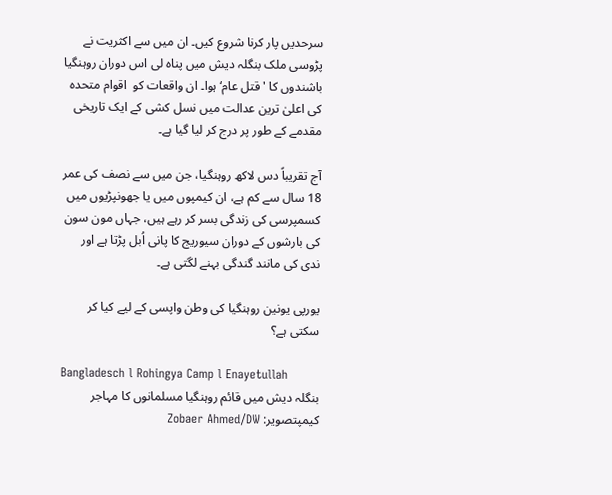سرحدیں پار کرنا شروع کیں۔ ان میں سے اکثریت نے پڑوسی ملک بنگلہ دیش میں پناہ لی اس دوران روہنگیا باشندوں کا 'قتل عام‘ ہوا۔ ان واقعات کو  اقوام متحدہ کی اعلیٰ ترین عدالت میں نسل کشی کے ایک تاریخی مقدمے کے طور پر درج کر لیا گیا ہے۔

آج تقریباً دس لاکھ روہنگیا، جن میں سے نصف کی عمر 18 سال سے کم ہے، ان کیمپوں میں یا جھونپڑیوں میں کسمپرسی کی زندگی بسر کر رہے ہیں، جہاں مون سون کی بارشوں کے دوران سیوریج کا پانی اُبل پڑتا ہے اور ندی کی مانند گندگی بہنے لگتی ہے۔

یورپی یونین روہنگیا کی وطن واپسی کے لیے کیا کر سکتی ہے؟

Bangladesch l Rohingya Camp l Enayetullah
بنگلہ دیش میں قائم روہنگیا مسلمانوں کا مہاجر کیمپتصویر: Zobaer Ahmed/DW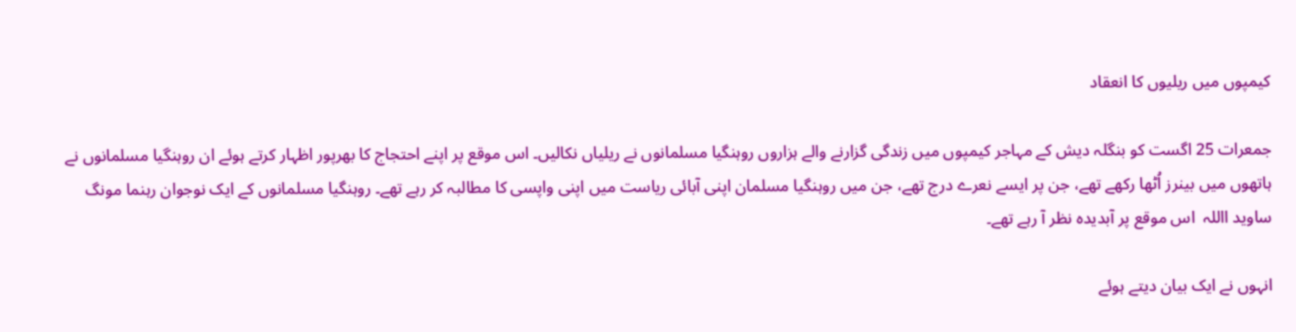کیمپوں میں ریلیوں کا انعقاد

جمعرات 25 اگست کو بنگلہ دیش کے مہاجر کیمپوں میں زندگی گزارنے والے ہزاروں روہنگیا مسلمانوں نے ریلیاں نکالیں۔ اس موقع پر اپنے احتجاج کا بھرپور اظہار کرتے ہوئے ان روہنگیا مسلمانوں نے ہاتھوں میں بینرز اُٹھا رکھے تھے، جن پر ایسے نعرے درج تھے، جن میں روہنگیا مسلمان اپنی آبائی ریاست میں اپنی واپسی کا مطالبہ کر رہے تھے۔ روہنگیا مسلمانوں کے ایک نوجوان رہنما مونگ ساوید االلہ  اس موقع پر آبدیدہ نظر آ رہے تھے۔

انہوں نے ایک بیان دیتے ہوئے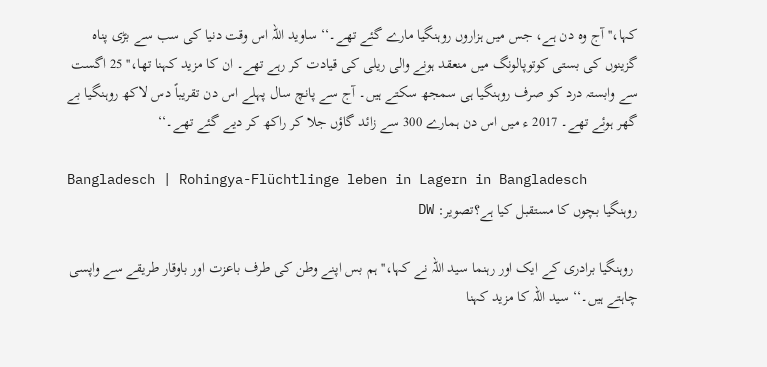کہا،'' آج وہ دن ہے، جس میں ہزاروں روہنگیا مارے گئے تھے۔‘‘ ساوید اللہ اس وقت دنیا کی سب سے بڑی پناہ گزینوں کی بستی کوتوپالونگ میں منعقد ہونے والی ریلی کی قیادت کر رہے تھے۔ ان کا مزید کہنا تھا،'' 25 اگست سے وابستہ درد کو صرف روہنگیا ہی سمجھ سکتے ہیں۔ آج سے پانچ سال پہلے اس دن تقریباً دس لاکھ روہنگیا بے گھر ہوئے تھے۔ 2017 ء میں اس دن ہمارے 300 سے زائد گاؤں جلا کر راکھ کر دیے گئے تھے۔‘‘

Bangladesch | Rohingya-Flüchtlinge leben in Lagern in Bangladesch
روہنگیا بچوں کا مستقبل کیا ہے؟تصویر: DW

 روہنگیا برادری کے ایک اور رہنما سید اللہ نے کہا،'' ہم بس اپنے وطن کی طرف باعزت اور باوقار طریقے سے واپسی چاہتے ہیں۔‘‘ سید اللہ کا مزید کہنا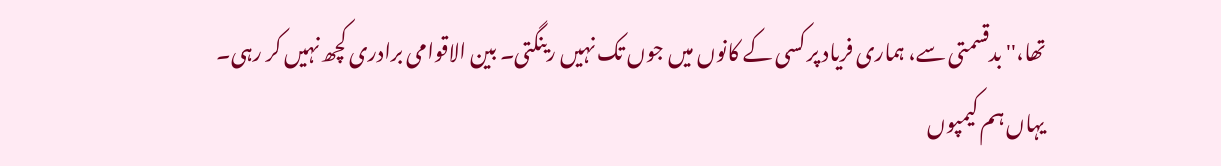تھا،''بدقسمتی سے، ہماری فریاد پر کسی کے کانوں میں جوں تک نہیں رینگتی۔ بین الاقوامی برادری کچھ نہیں کر رہی۔ یہاں ہم کیمپوں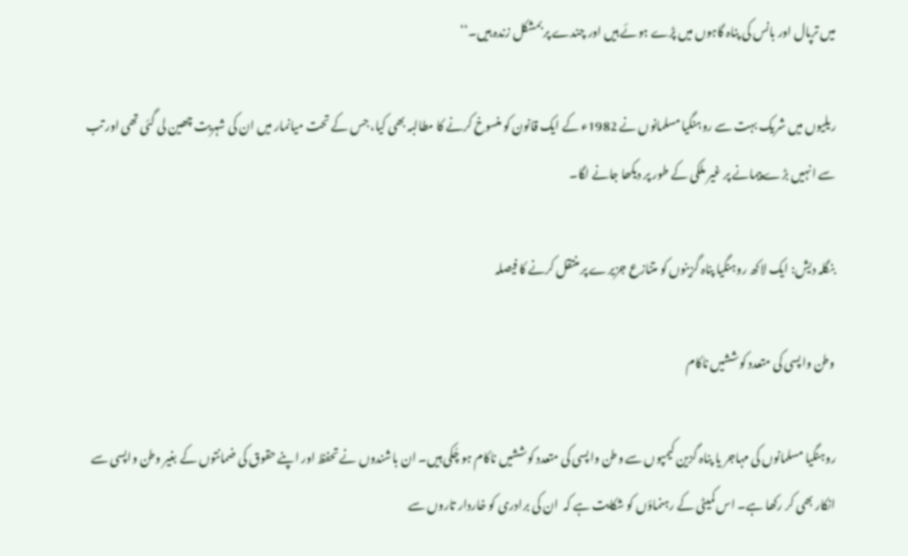میں ترپال اور بانس کی پناہ گاہوں میں پڑے ہوئے ہیں اور چندے پر بمشکل زندہ ہیں۔‘‘

ریلیوں میں شریک بہت سے روہنگیا مسلمانوں نے 1982ء کے ایک قانون کو منسوخ کرنے کا مطالبہ بھی کیا، جس کے تحت میانمار میں ان کی شہریت چھین لی گئی تھی اور تب سے انہیں بڑے پیمانے پر غیر ملکی کے طور پر دیکھا جانے لگا۔

بنگلہ دیش: ایک لاکھ روہنگیا پناہ گزینوں کو متنازع جزیرے پر منتقل کرنے کا فیصلہ

وطن واپسی کی متعدد کوششیں ناکام

روہنگیا مسلمانوں کی مہاجر یا پناہ گزین کیمپوں سے وطن واپسی کی متعدد کوششیں ناکام ہو چُکی ہیں۔ ان باشندوں نے تحفظ اور اپنے حقوق کی ضمانتوں کے بغیر وطن واپسی سے انکار بھی کر رکھا ہے۔ اس کمیٹی کے رہنماؤں کو شکایت ہے کہ  ان کی برادری کو خاردار تاروں سے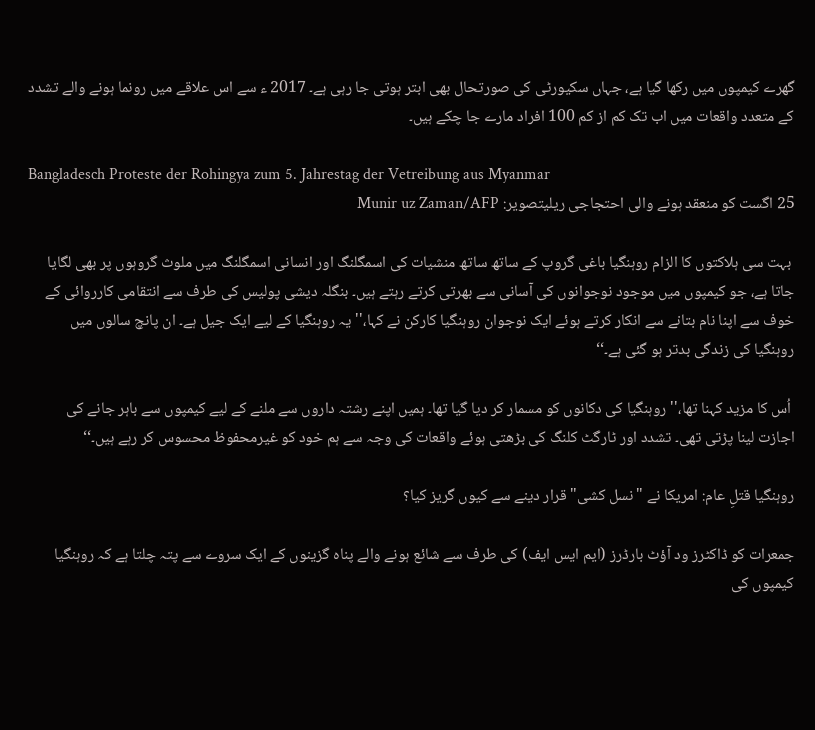گھرے کیمپوں میں رکھا گیا ہے، جہاں سکیورٹی کی صورتحال بھی ابتر ہوتی جا رہی ہے۔ 2017 ء سے اس علاقے میں رونما ہونے والے تشدد کے متعدد واقعات میں اب تک کم از کم 100 افراد مارے جا چکے ہیں۔

Bangladesch Proteste der Rohingya zum 5. Jahrestag der Vetreibung aus Myanmar
25 اگست کو منعقد ہونے والی احتجاجی ریلیتصویر: Munir uz Zaman/AFP

 بہت سی ہلاکتوں کا الزام روہنگیا باغی گروپ کے ساتھ ساتھ منشیات کی اسمگلنگ اور انسانی اسمگلنگ میں ملوث گروہوں پر بھی لگایا جاتا ہے، جو کیمپوں میں موجود نوجوانوں کی آسانی سے بھرتی کرتے رہتے ہیں۔ بنگلہ دیشی پولیس کی طرف سے انتقامی کارروائی کے خوف سے اپنا نام بتانے سے انکار کرتے ہوئے ایک نوجوان روہنگیا کارکن نے کہا،''یہ روہنگیا کے لیے ایک جیل ہے۔ ان پانچ سالوں میں روہنگیا کی زندگی بدتر ہو گئی ہے۔‘‘

 اُس کا مزید کہنا تھا،''روہنگیا کی دکانوں کو مسمار کر دیا گیا تھا۔ ہمیں اپنے رشتہ داروں سے ملنے کے لیے کیمپوں سے باہر جانے کی اجازت لینا پڑتی تھی۔ تشدد اور ٹارگٹ کلنگ کی بڑھتی ہوئے واقعات کی وجہ سے ہم خود کو غیرمحفوظ محسوس کر رہے ہیں۔‘‘

روہنگیا قتلِ عام: امریکا نے "نسل کشی" قرار دینے سے کیوں گریز کیا؟

جمعرات کو ڈاکٹرز ود آؤٹ بارڈرز (ایم ایس ایف) کی طرف سے شائع ہونے والے پناہ گزینوں کے ایک سروے سے پتہ چلتا ہے کہ روہنگیا کیمپوں کی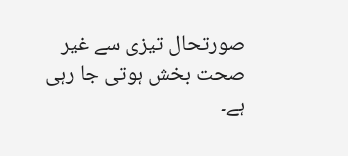صورتحال تیزی سے غیر صحت بخش ہوتی جا رہی ہے۔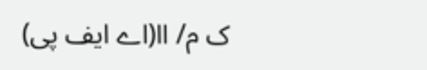ک م/ اا(اے ایف پی)